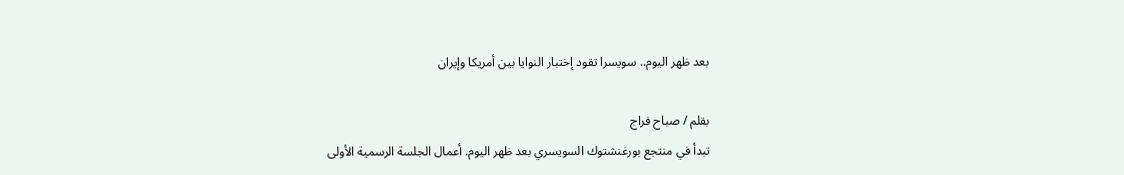بعد ظهر اليوم.. سويسرا تقود إختبار النوايا بين أمريكا وإيران

بقلم / صباح فراج
تبدأ في منتجع بورغنشتوك السويسري بعد ظهر اليوم. أعمال الجلسة الرسمية الأولى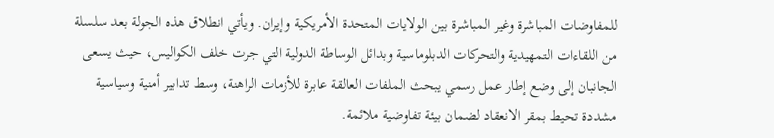للمفاوضات المباشرة وغير المباشرة بين الولايات المتحدة الأمريكية وإيران. ويأتي انطلاق هذه الجولة بعد سلسلة من اللقاءات التمهيدية والتحركات الدبلوماسية وبدائل الوساطة الدولية التي جرت خلف الكواليس، حيث يسعى الجانبان إلى وضع إطار عمل رسمي يبحث الملفات العالقة عابرة للأزمات الراهنة، وسط تدابير أمنية وسياسية مشددة تحيط بمقر الانعقاد لضمان بيئة تفاوضية ملائمة.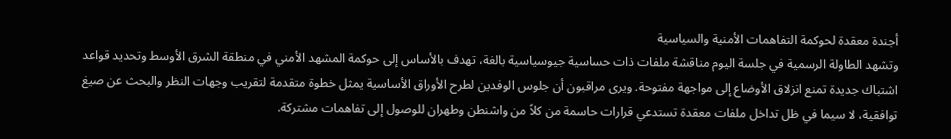أجندة معقدة لحوكمة التفاهمات الأمنية والسياسية
وتشهد الطاولة الرسمية في جلسة اليوم مناقشة ملفات ذات حساسية جيوسياسية بالغة، تهدف بالأساس إلى حوكمة المشهد الأمني في منطقة الشرق الأوسط وتحديد قواعد اشتباك جديدة تمنع انزلاق الأوضاع إلى مواجهة مفتوحة. ويرى مراقبون أن جلوس الوفدين لطرح الأوراق الأساسية يمثل خطوة متقدمة لتقريب وجهات النظر والبحث عن صيغ توافقية، لا سيما في ظل تداخل ملفات معقدة تستدعي قرارات حاسمة من كلاً من واشنطن وطهران للوصول إلى تفاهمات مشتركة.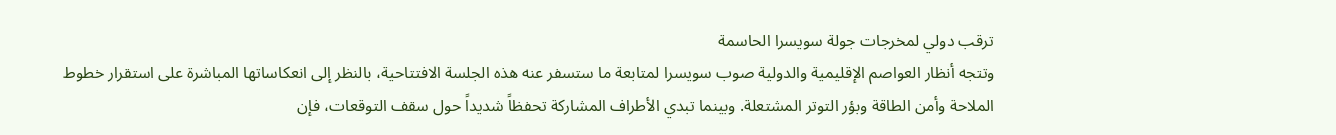ترقب دولي لمخرجات جولة سويسرا الحاسمة
وتتجه أنظار العواصم الإقليمية والدولية صوب سويسرا لمتابعة ما ستسفر عنه هذه الجلسة الافتتاحية، بالنظر إلى انعكاساتها المباشرة على استقرار خطوط الملاحة وأمن الطاقة وبؤر التوتر المشتعلة. وبينما تبدي الأطراف المشاركة تحفظاً شديداً حول سقف التوقعات، فإن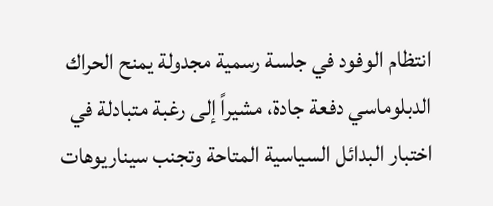انتظام الوفود في جلسة رسمية مجدولة يمنح الحراك الدبلوماسي دفعة جادة، مشيراً إلى رغبة متبادلة في اختبار البدائل السياسية المتاحة وتجنب سيناريوهات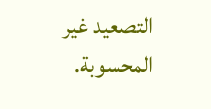التصعيد غير المحسوبة.